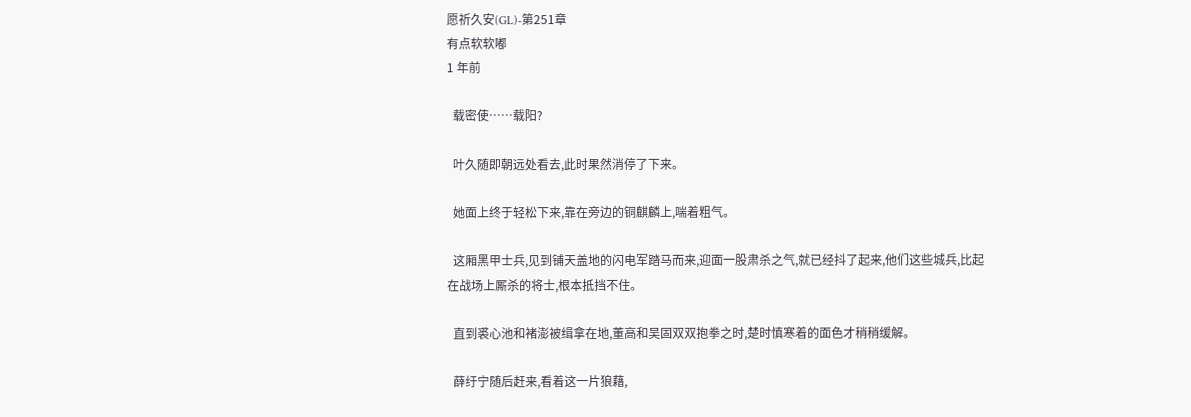愿祈久安(GL)-第251章
有点软软嘟
1 年前

  载密使……载阳?

  叶久随即朝远处看去,此时果然消停了下来。

  她面上终于轻松下来,靠在旁边的铜麒麟上,喘着粗气。

  这厢黑甲士兵,见到铺天盖地的闪电军踏马而来,迎面一股肃杀之气,就已经抖了起来,他们这些城兵,比起在战场上厮杀的将士,根本抵挡不住。

  直到裘心池和褚澎被缉拿在地,董高和吴固双双抱拳之时,楚时慎寒着的面色才稍稍缓解。

  薛纡宁随后赶来,看着这一片狼藉,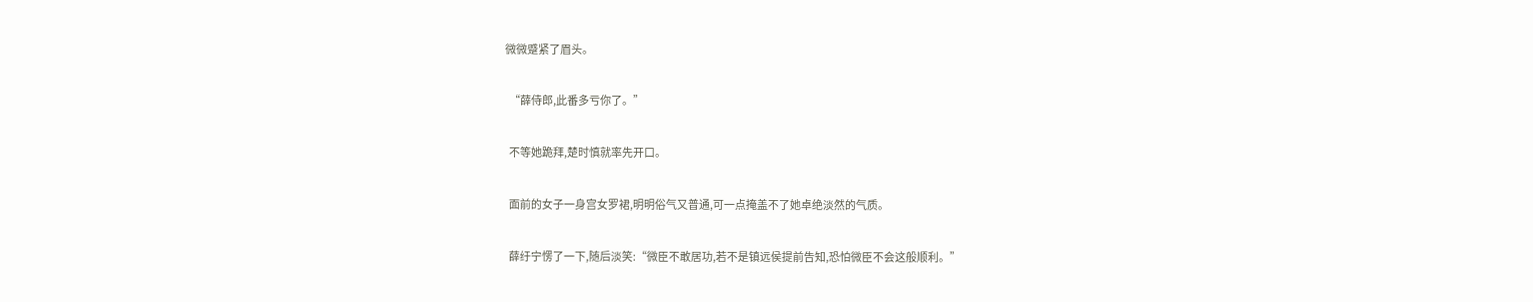微微蹙紧了眉头。

  “薛侍郎,此番多亏你了。”

  不等她跪拜,楚时慎就率先开口。

  面前的女子一身宫女罗裙,明明俗气又普通,可一点掩盖不了她卓绝淡然的气质。

  薛纡宁愣了一下,随后淡笑:“微臣不敢居功,若不是镇远侯提前告知,恐怕微臣不会这般顺利。”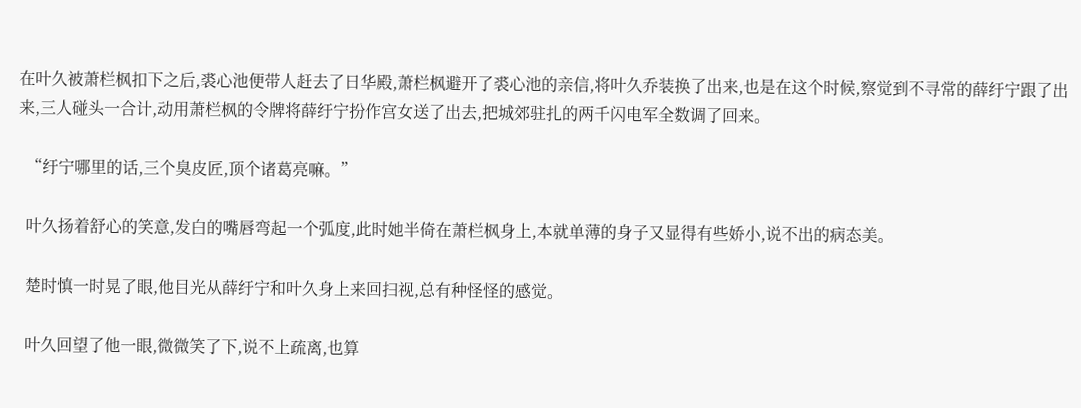在叶久被萧栏枫扣下之后,裘心池便带人赶去了日华殿,萧栏枫避开了裘心池的亲信,将叶久乔装换了出来,也是在这个时候,察觉到不寻常的薛纡宁跟了出来,三人碰头一合计,动用萧栏枫的令牌将薛纡宁扮作宫女送了出去,把城郊驻扎的两千闪电军全数调了回来。

  “纡宁哪里的话,三个臭皮匠,顶个诸葛亮嘛。”

  叶久扬着舒心的笑意,发白的嘴唇弯起一个弧度,此时她半倚在萧栏枫身上,本就单薄的身子又显得有些娇小,说不出的病态美。

  楚时慎一时晃了眼,他目光从薛纡宁和叶久身上来回扫视,总有种怪怪的感觉。

  叶久回望了他一眼,微微笑了下,说不上疏离,也算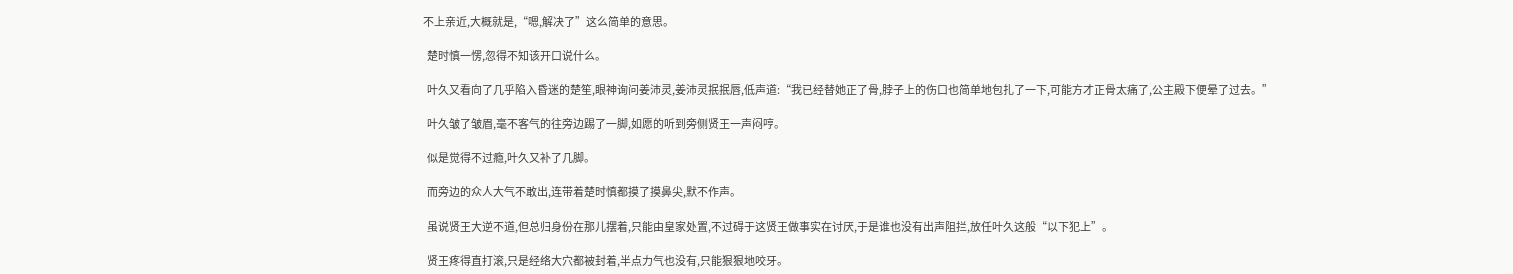不上亲近,大概就是,“嗯,解决了”这么简单的意思。

  楚时慎一愣,忽得不知该开口说什么。

  叶久又看向了几乎陷入昏迷的楚笙,眼神询问姜沛灵,姜沛灵抿抿唇,低声道:“我已经替她正了骨,脖子上的伤口也简单地包扎了一下,可能方才正骨太痛了,公主殿下便晕了过去。”

  叶久皱了皱眉,毫不客气的往旁边踢了一脚,如愿的听到旁侧贤王一声闷哼。

  似是觉得不过瘾,叶久又补了几脚。

  而旁边的众人大气不敢出,连带着楚时慎都摸了摸鼻尖,默不作声。

  虽说贤王大逆不道,但总归身份在那儿摆着,只能由皇家处置,不过碍于这贤王做事实在讨厌,于是谁也没有出声阻拦,放任叶久这般“以下犯上”。

  贤王疼得直打滚,只是经络大穴都被封着,半点力气也没有,只能狠狠地咬牙。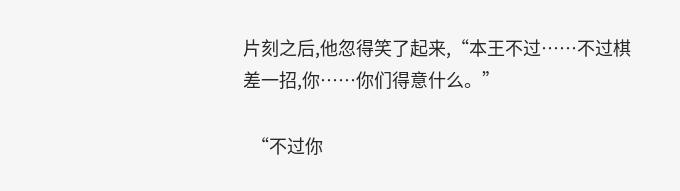片刻之后,他忽得笑了起来,“本王不过……不过棋差一招,你……你们得意什么。”

  “不过你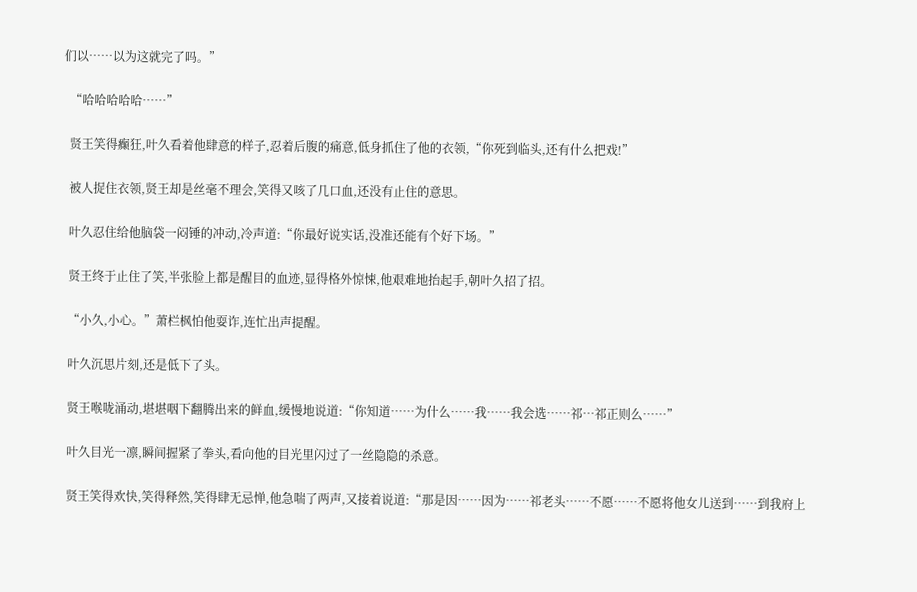们以……以为这就完了吗。”

  “哈哈哈哈哈……”

  贤王笑得癫狂,叶久看着他肆意的样子,忍着后腹的痛意,低身抓住了他的衣领,“你死到临头,还有什么把戏!”

  被人捉住衣领,贤王却是丝毫不理会,笑得又咳了几口血,还没有止住的意思。

  叶久忍住给他脑袋一闷锤的冲动,冷声道:“你最好说实话,没准还能有个好下场。”

  贤王终于止住了笑,半张脸上都是醒目的血迹,显得格外惊悚,他艰难地抬起手,朝叶久招了招。

  “小久,小心。”萧栏枫怕他耍诈,连忙出声提醒。

  叶久沉思片刻,还是低下了头。

  贤王喉咙涌动,堪堪咽下翻腾出来的鲜血,缓慢地说道:“你知道……为什么……我……我会选……祁…祁正则么……”

  叶久目光一凛,瞬间握紧了拳头,看向他的目光里闪过了一丝隐隐的杀意。

  贤王笑得欢快,笑得释然,笑得肆无忌惮,他急喘了两声,又接着说道:“那是因……因为……祁老头……不愿……不愿将他女儿送到……到我府上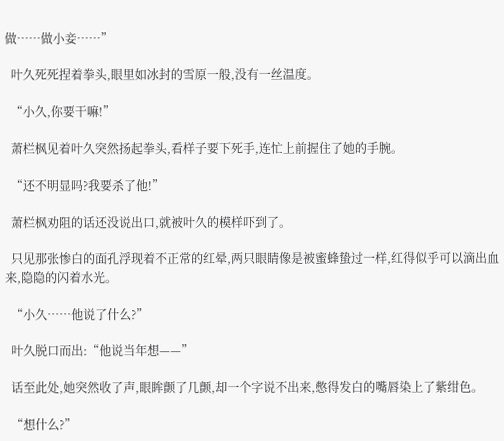做……做小妾……”

  叶久死死捏着拳头,眼里如冰封的雪原一般,没有一丝温度。

  “小久,你要干嘛!”

  萧栏枫见着叶久突然扬起拳头,看样子要下死手,连忙上前握住了她的手腕。

  “还不明显吗?我要杀了他!”

  萧栏枫劝阻的话还没说出口,就被叶久的模样吓到了。

  只见那张惨白的面孔浮现着不正常的红晕,两只眼睛像是被蜜蜂蛰过一样,红得似乎可以滴出血来,隐隐的闪着水光。

  “小久……他说了什么?”

  叶久脱口而出:“他说当年想——”

  话至此处,她突然收了声,眼眸颤了几颤,却一个字说不出来,憋得发白的嘴唇染上了紫绀色。

  “想什么?”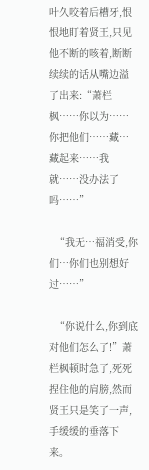叶久咬着后槽牙,恨恨地盯着贤王,只见他不断的咳着,断断续续的话从嘴边溢了出来:“萧栏枫……你以为……你把他们……藏…藏起来……我就……没办法了吗……”

  “我无…福消受,你们…你们也别想好过……”

  “你说什么,你到底对他们怎么了!”萧栏枫顿时急了,死死捏住他的肩膀,然而贤王只是笑了一声,手缓缓的垂落下来。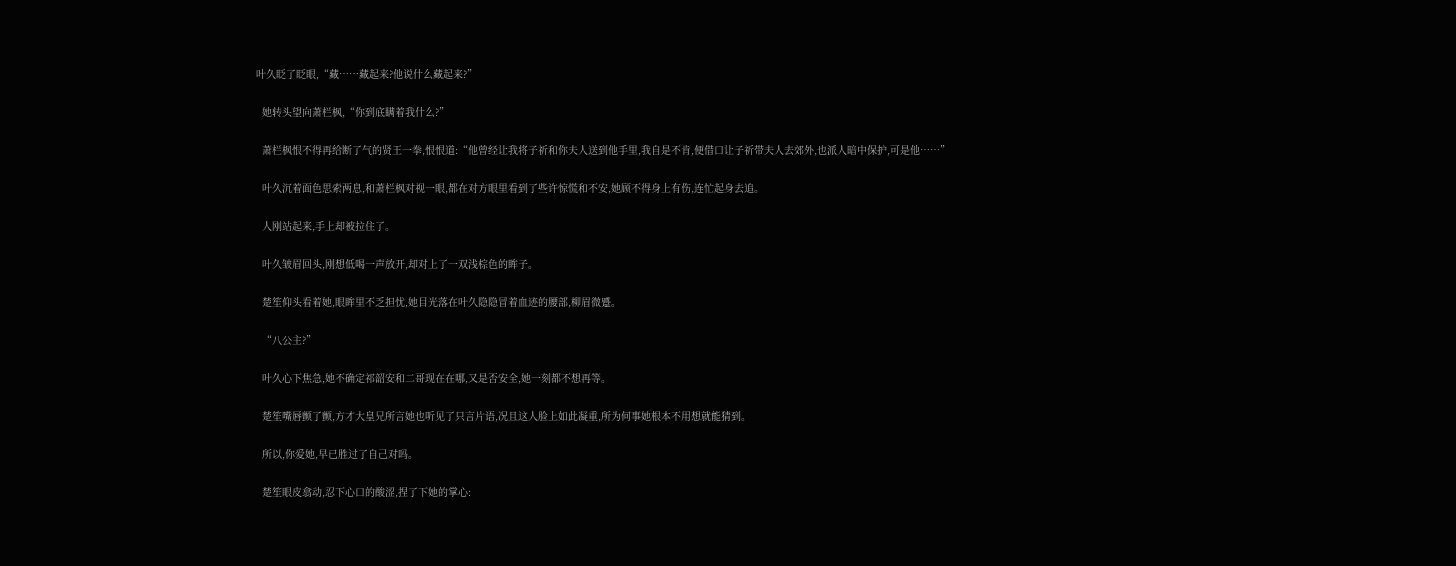叶久眨了眨眼,“藏……藏起来?他说什么藏起来?”

  她转头望向萧栏枫,“你到底瞒着我什么?”

  萧栏枫恨不得再给断了气的贤王一拳,恨恨道:“他曾经让我将子祈和你夫人送到他手里,我自是不肯,便借口让子祈带夫人去郊外,也派人暗中保护,可是他……”

  叶久沉着面色思索两息,和萧栏枫对视一眼,都在对方眼里看到了些许惊慌和不安,她顾不得身上有伤,连忙起身去追。

  人刚站起来,手上却被拉住了。

  叶久皱眉回头,刚想低喝一声放开,却对上了一双浅棕色的眸子。

  楚笙仰头看着她,眼眸里不乏担忧,她目光落在叶久隐隐冒着血迹的腰部,柳眉微蹙。

  “八公主?”

  叶久心下焦急,她不确定祁韶安和二哥现在在哪,又是否安全,她一刻都不想再等。

  楚笙嘴唇颤了颤,方才大皇兄所言她也听见了只言片语,况且这人脸上如此凝重,所为何事她根本不用想就能猜到。

  所以,你爱她,早已胜过了自己对吗。

  楚笙眼皮翕动,忍下心口的酸涩,捏了下她的掌心: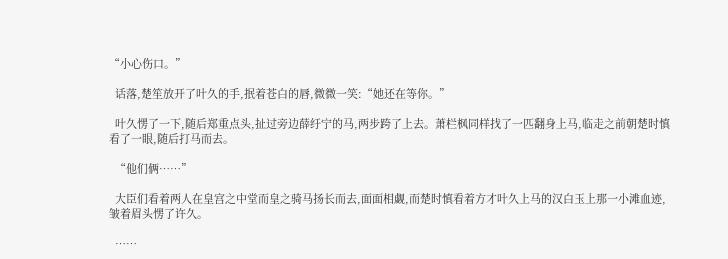“小心伤口。”

  话落,楚笙放开了叶久的手,抿着苍白的唇,微微一笑:“她还在等你。”

  叶久愣了一下,随后郑重点头,扯过旁边薛纡宁的马,两步跨了上去。萧栏枫同样找了一匹翻身上马,临走之前朝楚时慎看了一眼,随后打马而去。

  “他们俩……”

  大臣们看着两人在皇宫之中堂而皇之骑马扬长而去,面面相觑,而楚时慎看着方才叶久上马的汉白玉上那一小滩血迹,皱着眉头愣了许久。

  ……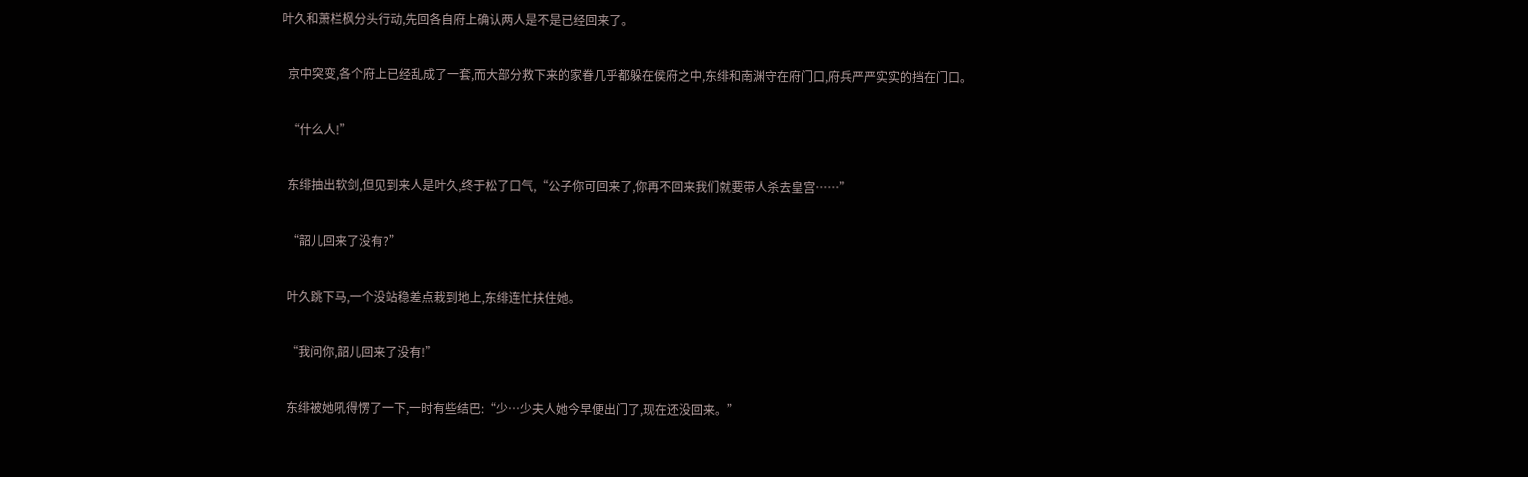叶久和萧栏枫分头行动,先回各自府上确认两人是不是已经回来了。

  京中突变,各个府上已经乱成了一套,而大部分救下来的家眷几乎都躲在侯府之中,东绯和南渊守在府门口,府兵严严实实的挡在门口。

  “什么人!”

  东绯抽出软剑,但见到来人是叶久,终于松了口气,“公子你可回来了,你再不回来我们就要带人杀去皇宫……”

  “韶儿回来了没有?”

  叶久跳下马,一个没站稳差点栽到地上,东绯连忙扶住她。

  “我问你,韶儿回来了没有!”

  东绯被她吼得愣了一下,一时有些结巴:“少…少夫人她今早便出门了,现在还没回来。”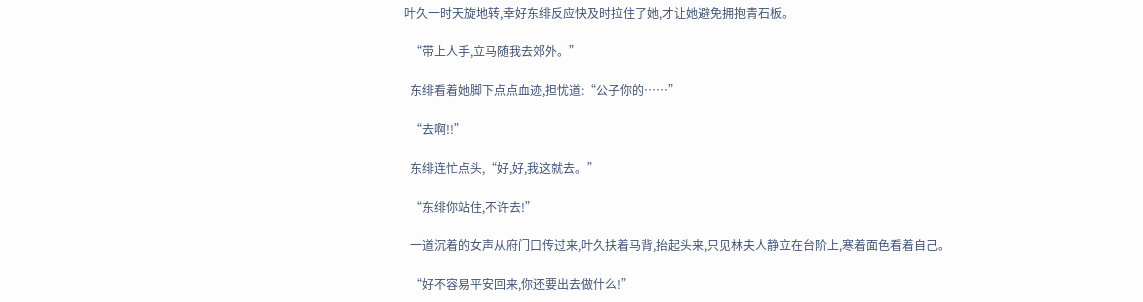叶久一时天旋地转,幸好东绯反应快及时拉住了她,才让她避免拥抱青石板。

  “带上人手,立马随我去郊外。”

  东绯看着她脚下点点血迹,担忧道:“公子你的……”

  “去啊!!”

  东绯连忙点头,“好,好,我这就去。”

  “东绯你站住,不许去!”

  一道沉着的女声从府门口传过来,叶久扶着马背,抬起头来,只见林夫人静立在台阶上,寒着面色看着自己。

  “好不容易平安回来,你还要出去做什么!”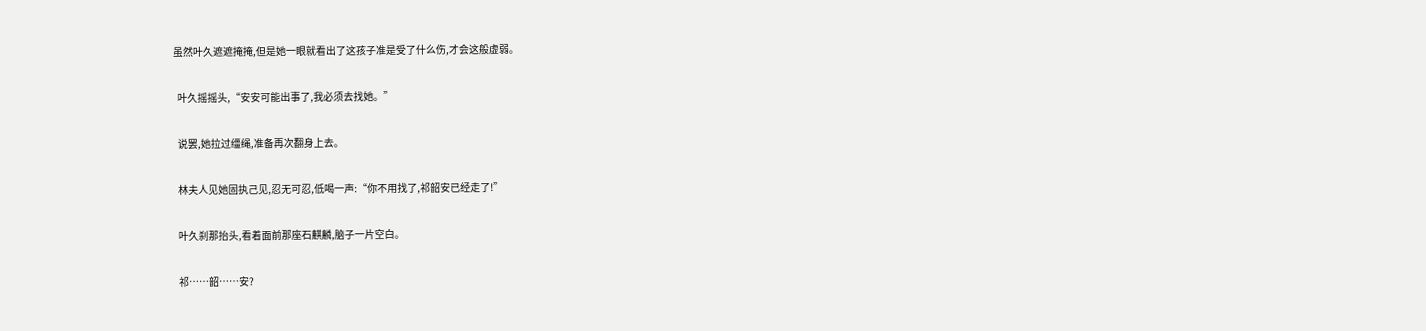虽然叶久遮遮掩掩,但是她一眼就看出了这孩子准是受了什么伤,才会这般虚弱。

  叶久摇摇头,“安安可能出事了,我必须去找她。”

  说罢,她拉过缰绳,准备再次翻身上去。

  林夫人见她固执己见,忍无可忍,低喝一声:“你不用找了,祁韶安已经走了!”

  叶久刹那抬头,看着面前那座石麒麟,脑子一片空白。

  祁……韶……安?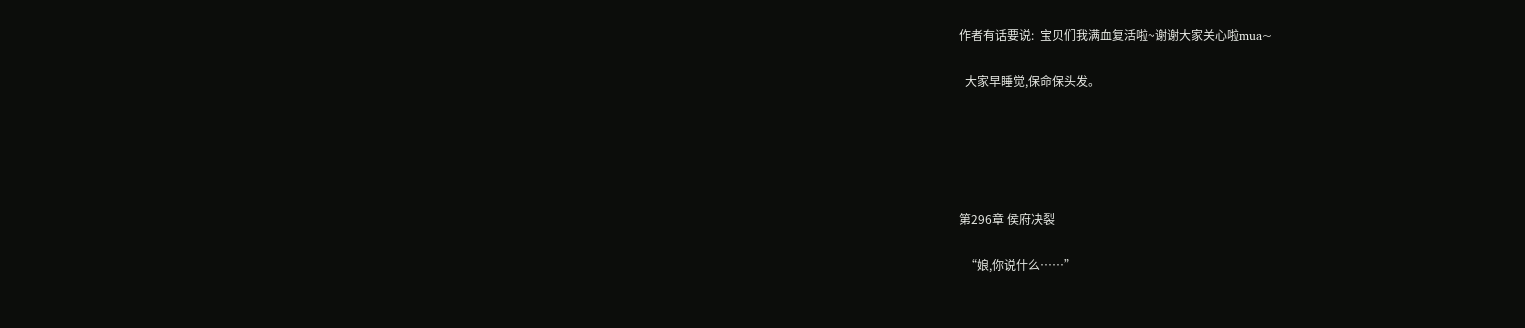作者有话要说:  宝贝们我满血复活啦~谢谢大家关心啦mua~

  大家早睡觉,保命保头发。





第296章 侯府决裂

  “娘,你说什么……”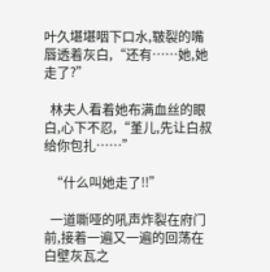叶久堪堪咽下口水,皲裂的嘴唇透着灰白,“还有……她,她走了?”

  林夫人看着她布满血丝的眼白,心下不忍,“堇儿,先让白叔给你包扎……”

  “什么叫她走了!!”

  一道嘶哑的吼声炸裂在府门前,接着一遍又一遍的回荡在白壁灰瓦之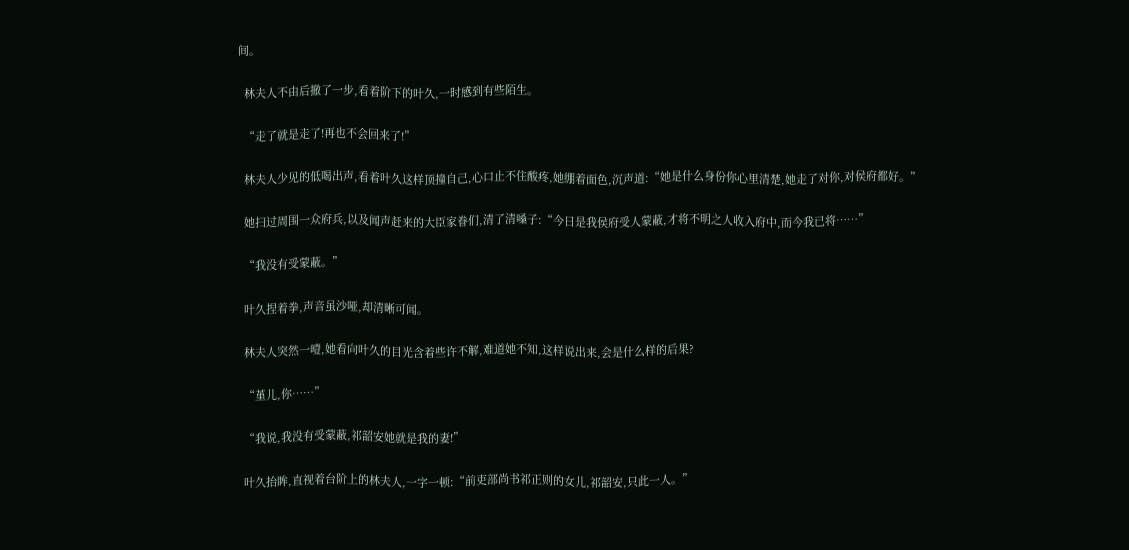间。

  林夫人不由后撤了一步,看着阶下的叶久,一时感到有些陌生。

  “走了就是走了!再也不会回来了!”

  林夫人少见的低喝出声,看着叶久这样顶撞自己,心口止不住酸疼,她绷着面色,沉声道:“她是什么身份你心里清楚,她走了对你,对侯府都好。”

  她扫过周围一众府兵,以及闻声赶来的大臣家眷们,清了清嗓子:“今日是我侯府受人蒙蔽,才将不明之人收入府中,而今我已将……”

  “我没有受蒙蔽。”

  叶久捏着拳,声音虽沙哑,却清晰可闻。

  林夫人突然一噎,她看向叶久的目光含着些许不解,难道她不知,这样说出来,会是什么样的后果?

  “堇儿,你……”

  “我说,我没有受蒙蔽,祁韶安她就是我的妻!”

  叶久抬眸,直视着台阶上的林夫人,一字一顿:“前吏部尚书祁正则的女儿,祁韶安,只此一人。”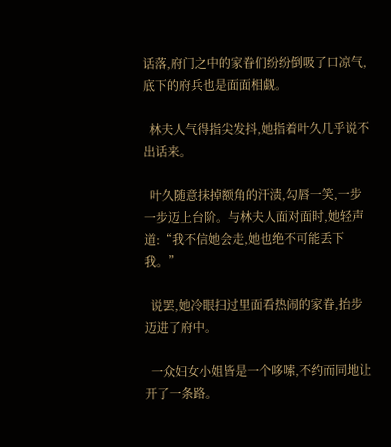话落,府门之中的家眷们纷纷倒吸了口凉气,底下的府兵也是面面相觑。

  林夫人气得指尖发抖,她指着叶久几乎说不出话来。

  叶久随意抹掉额角的汗渍,勾唇一笑,一步一步迈上台阶。与林夫人面对面时,她轻声道:“我不信她会走,她也绝不可能丢下我。”

  说罢,她冷眼扫过里面看热闹的家眷,抬步迈进了府中。

  一众妇女小姐皆是一个哆嗦,不约而同地让开了一条路。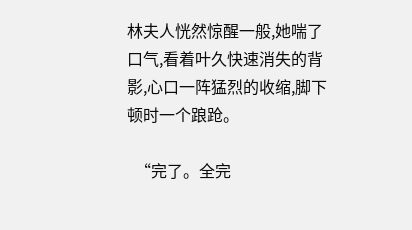林夫人恍然惊醒一般,她喘了口气,看着叶久快速消失的背影,心口一阵猛烈的收缩,脚下顿时一个踉跄。

  “完了。全完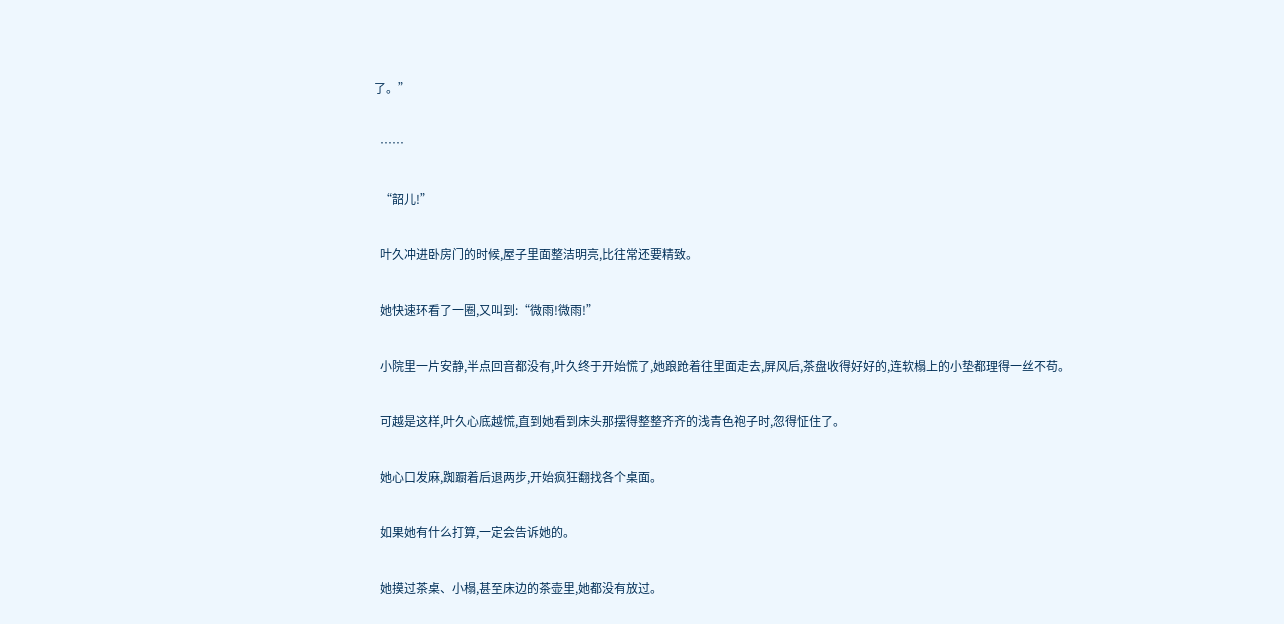了。”

  ……

  “韶儿!”

  叶久冲进卧房门的时候,屋子里面整洁明亮,比往常还要精致。

  她快速环看了一圈,又叫到:“微雨!微雨!”

  小院里一片安静,半点回音都没有,叶久终于开始慌了,她踉跄着往里面走去,屏风后,茶盘收得好好的,连软榻上的小垫都理得一丝不苟。

  可越是这样,叶久心底越慌,直到她看到床头那摆得整整齐齐的浅青色袍子时,忽得怔住了。

  她心口发麻,踟蹰着后退两步,开始疯狂翻找各个桌面。

  如果她有什么打算,一定会告诉她的。

  她摸过茶桌、小榻,甚至床边的茶壶里,她都没有放过。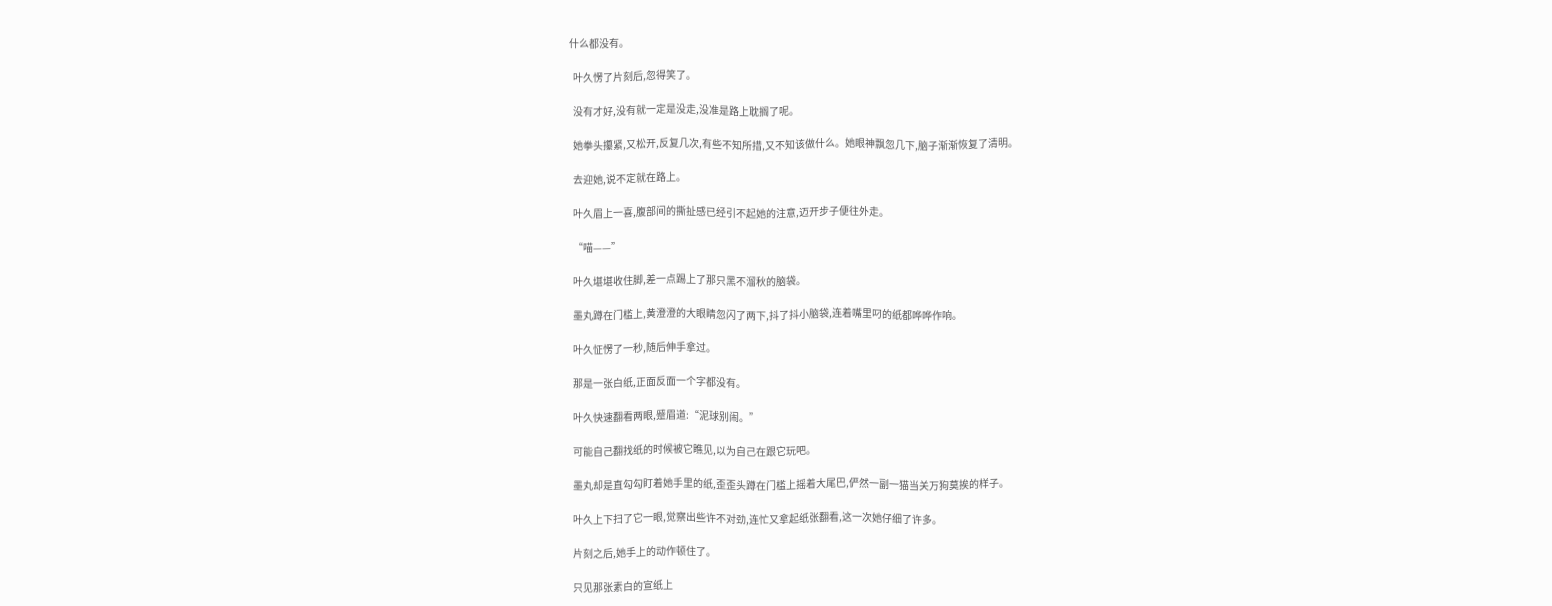什么都没有。

  叶久愣了片刻后,忽得笑了。

  没有才好,没有就一定是没走,没准是路上耽搁了呢。

  她拳头攥紧,又松开,反复几次,有些不知所措,又不知该做什么。她眼神飘忽几下,脑子渐渐恢复了清明。

  去迎她,说不定就在路上。

  叶久眉上一喜,腹部间的撕扯感已经引不起她的注意,迈开步子便往外走。

  “喵——”

  叶久堪堪收住脚,差一点踢上了那只黑不溜秋的脑袋。

  墨丸蹲在门槛上,黄澄澄的大眼睛忽闪了两下,抖了抖小脑袋,连着嘴里叼的纸都哗哗作响。

  叶久怔愣了一秒,随后伸手拿过。

  那是一张白纸,正面反面一个字都没有。

  叶久快速翻看两眼,蹙眉道:“泥球别闹。”

  可能自己翻找纸的时候被它瞧见,以为自己在跟它玩吧。

  墨丸却是直勾勾盯着她手里的纸,歪歪头蹲在门槛上摇着大尾巴,俨然一副一猫当关万狗莫挨的样子。

  叶久上下扫了它一眼,觉察出些许不对劲,连忙又拿起纸张翻看,这一次她仔细了许多。

  片刻之后,她手上的动作顿住了。

  只见那张素白的宣纸上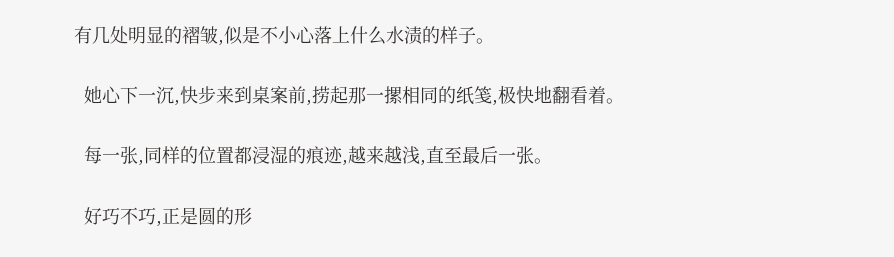有几处明显的褶皱,似是不小心落上什么水渍的样子。

  她心下一沉,快步来到桌案前,捞起那一摞相同的纸笺,极快地翻看着。

  每一张,同样的位置都浸湿的痕迹,越来越浅,直至最后一张。

  好巧不巧,正是圆的形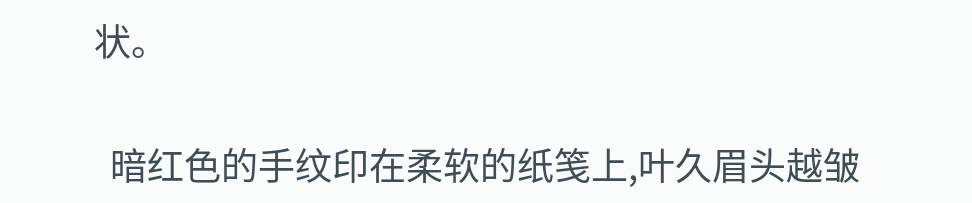状。

  暗红色的手纹印在柔软的纸笺上,叶久眉头越皱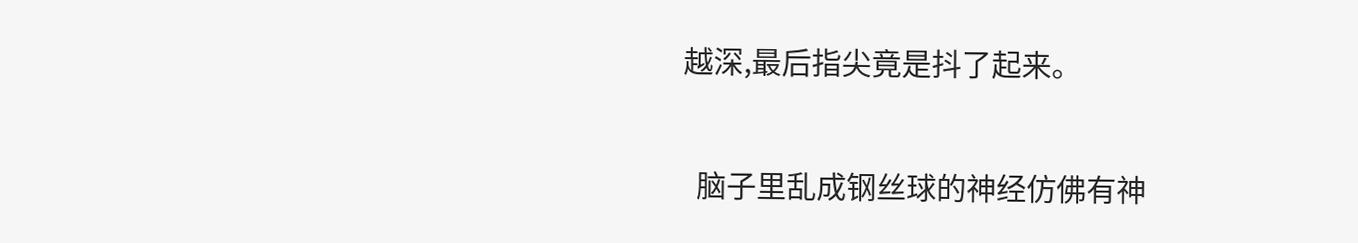越深,最后指尖竟是抖了起来。

  脑子里乱成钢丝球的神经仿佛有神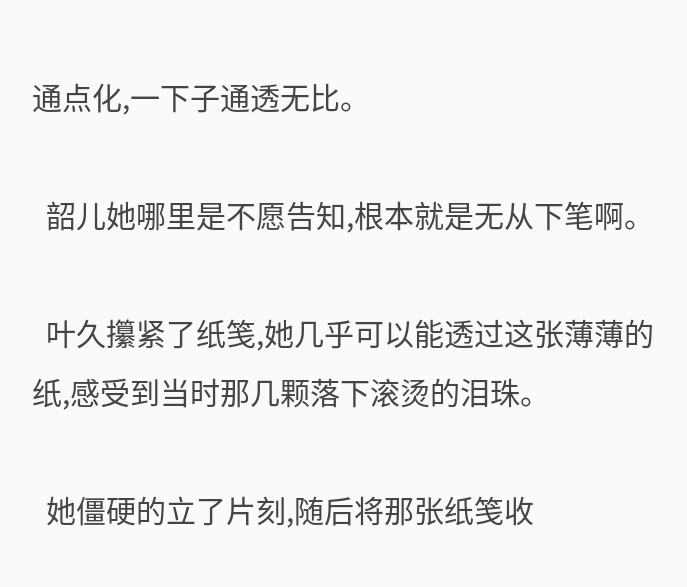通点化,一下子通透无比。

  韶儿她哪里是不愿告知,根本就是无从下笔啊。

  叶久攥紧了纸笺,她几乎可以能透过这张薄薄的纸,感受到当时那几颗落下滚烫的泪珠。

  她僵硬的立了片刻,随后将那张纸笺收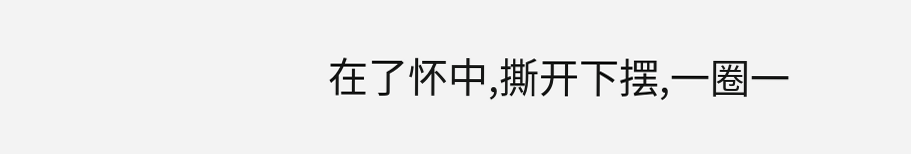在了怀中,撕开下摆,一圈一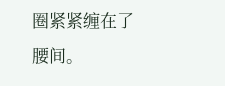圈紧紧缠在了腰间。